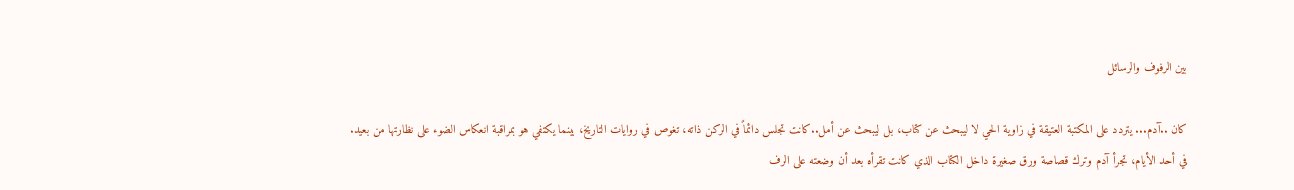بين الرفوف والرسائل

كان ..آدم... يتردد على المكتبة العتيقة في زاوية الحي لا ليبحث عن كتاب، بل ليبحث عن أمل..كانت تجلس دائماً في الركن ذاته، تغوص في روايات التاريخ، بينما يكتفي هو بمراقبة انعكاس الضوء على نظارتها من بعيد.
في أحد الأيام، تجرأ آدم وترك قصاصة ورق صغيرة داخل الكتاب الذي كانت تقرأه بعد أن وضعته على الرف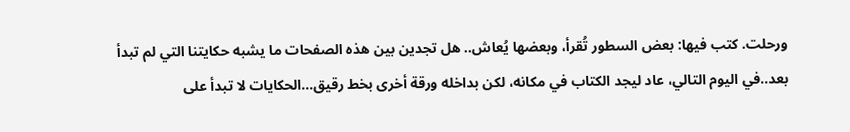ورحلت. كتب فيها: بعض السطور تُقرأ، وبعضها يُعاش.. هل تجدين بين هذه الصفحات ما يشبه حكايتنا التي لم تبدأ بعد..في اليوم التالي، عاد ليجد الكتاب في مكانه، لكن بداخله ورقة أخرى بخط رقيق...الحكايات لا تبدأ على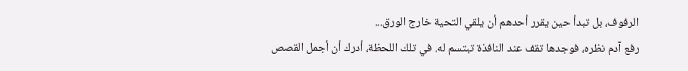الرفوف، بل تبدأ حين يقرر أحدهم أن يلقي التحية خارج الورق...
رفع آدم نظره، فوجدها تقف عند النافذة تبتسم له. في تلك اللحظة، أدرك أن أجمل القصص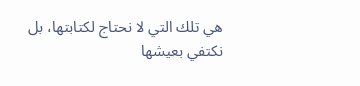هي تلك التي لا نحتاج لكتابتها، بل نكتفي بعيشها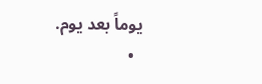يوماً بعد يوم.
  •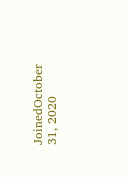JoinedOctober 31, 2020